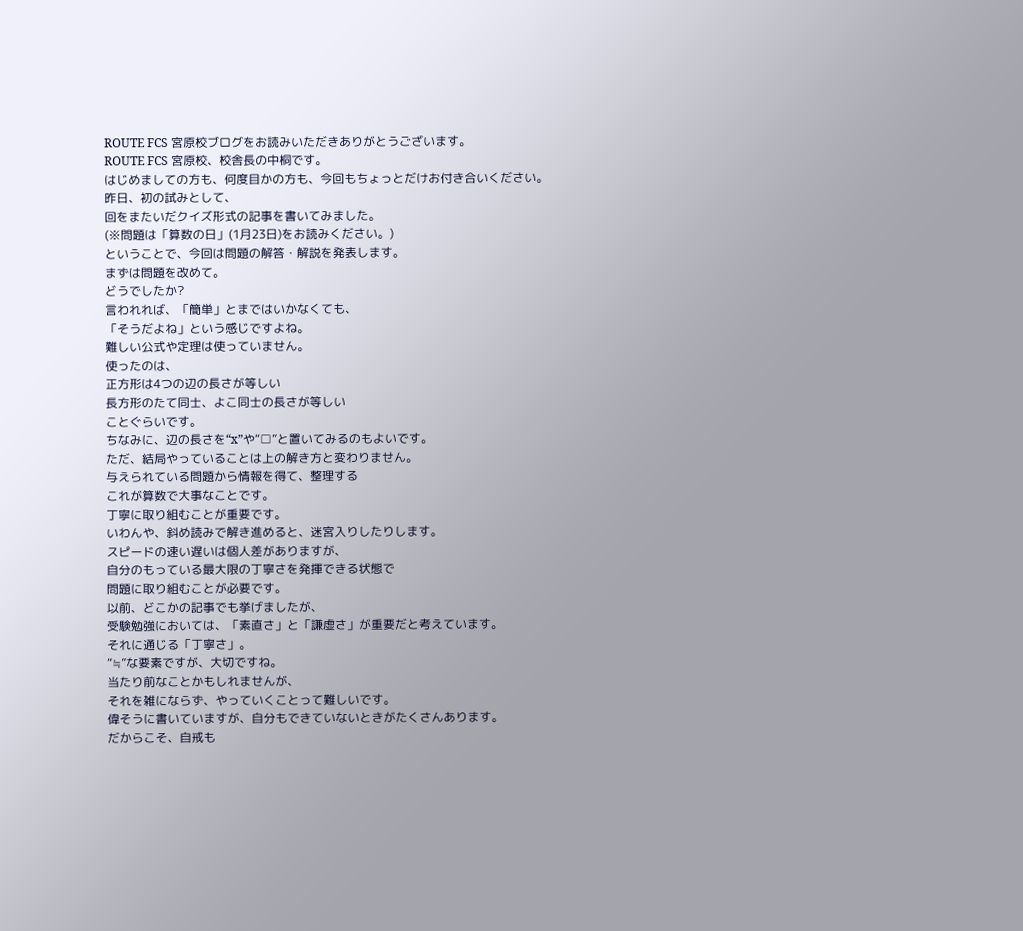ROUTE FCS 宮原校ブログをお読みいただきありがとうございます。
ROUTE FCS 宮原校、校舎長の中桐です。
はじめましての方も、何度目かの方も、今回もちょっとだけお付き合いください。
昨日、初の試みとして、
回をまたいだクイズ形式の記事を書いてみました。
(※問題は「算数の日」(1月23日)をお読みください。)
ということで、今回は問題の解答・解説を発表します。
まずは問題を改めて。
どうでしたか?
言われれば、「簡単」とまではいかなくても、
「そうだよね」という感じですよね。
難しい公式や定理は使っていません。
使ったのは、
正方形は4つの辺の長さが等しい
長方形のたて同士、よこ同士の長さが等しい
ことぐらいです。
ちなみに、辺の長さを“x”や“□”と置いてみるのもよいです。
ただ、結局やっていることは上の解き方と変わりません。
与えられている問題から情報を得て、整理する
これが算数で大事なことです。
丁寧に取り組むことが重要です。
いわんや、斜め読みで解き進めると、迷宮入りしたりします。
スピードの速い遅いは個人差がありますが、
自分のもっている最大限の丁寧さを発揮できる状態で
問題に取り組むことが必要です。
以前、どこかの記事でも挙げましたが、
受験勉強においては、「素直さ」と「謙虚さ」が重要だと考えています。
それに通じる「丁寧さ」。
“≒”な要素ですが、大切ですね。
当たり前なことかもしれませんが、
それを雑にならず、やっていくことって難しいです。
偉そうに書いていますが、自分もできていないときがたくさんあります。
だからこそ、自戒も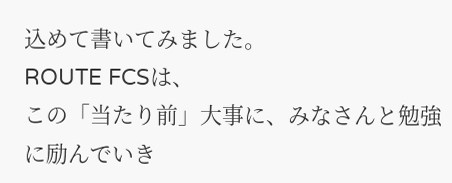込めて書いてみました。
ROUTE FCSは、
この「当たり前」大事に、みなさんと勉強に励んでいき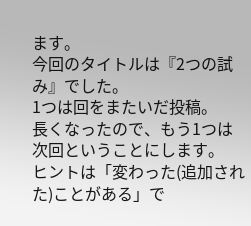ます。
今回のタイトルは『2つの試み』でした。
1つは回をまたいだ投稿。
長くなったので、もう1つは次回ということにします。
ヒントは「変わった(追加された)ことがある」で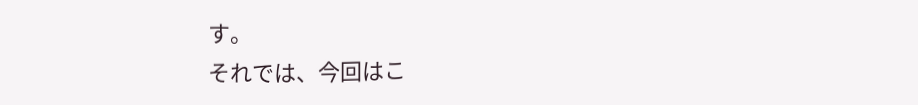す。
それでは、今回はこ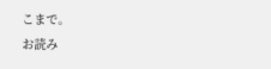こまで。
お読み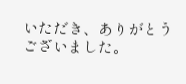いただき、ありがとうございました。